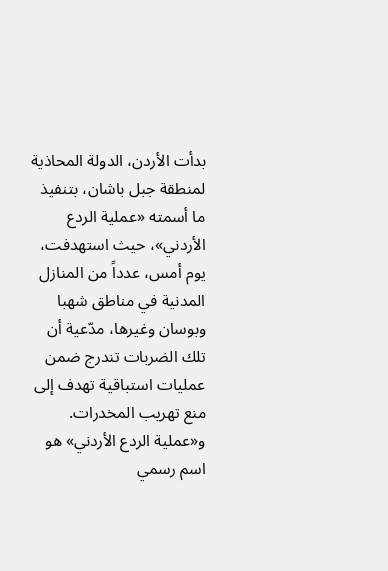بدأت الأردن، الدولة المحاذية لمنطقة جبل باشان، بتنفيذ ما أسمته «عملية الردع الأردني»، حيث استهدفت، يوم أمس، عدداً من المنازل المدنية في مناطق شهبا وبوسان وغيرها، مدّعية أن تلك الضربات تندرج ضمن عمليات استباقية تهدف إلى منع تهريب المخدرات. و«عملية الردع الأردني» هو اسم رسمي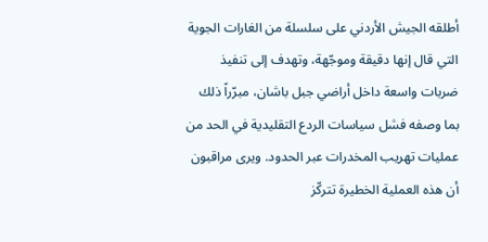أطلقه الجيش الأردني على سلسلة من الغارات الجوية التي قال إنها دقيقة وموجّهة، وتهدف إلى تنفيذ ضربات واسعة داخل أراضي جبل باشان، مبرّراً ذلك بما وصفه فشل سياسات الردع التقليدية في الحد من عمليات تهريب المخدرات عبر الحدود. ويرى مراقبون أن هذه العملية الخطيرة تتركّز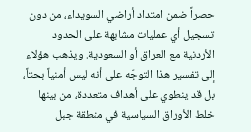حصراً ضمن امتداد أراضي السويداء، من دون تسجيل أي عمليات مشابهة على الحدود الأردنية مع العراق أو السعودية. ويذهب هؤلاء إلى تفسير هذا التوجّه على أنه ليس أمنياً بحتاً، بل قد ينطوي على أهداف متعددة، من بينها خلط الأوراق السياسية في منطقة جبل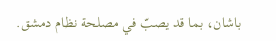باشان، بما قد يصبّ في مصلحة نظام دمشق.